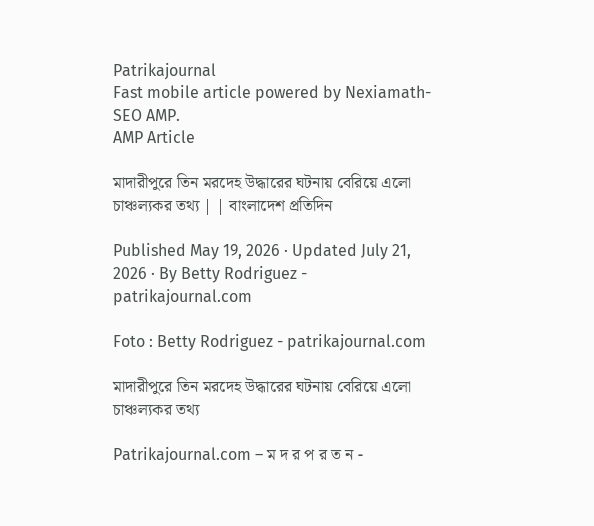Patrikajournal
Fast mobile article powered by Nexiamath-SEO AMP.
AMP Article

মাদারীপুরে তিন মরদেহ উদ্ধারের ঘটনায় বেরিয়ে এলো চাঞ্চল্যকর তথ্য | | বাংলাদেশ প্রতিদিন

Published May 19, 2026 · Updated July 21, 2026 · By Betty Rodriguez - patrikajournal.com

Foto : Betty Rodriguez - patrikajournal.com

মাদারীপুরে তিন মরদেহ উদ্ধারের ঘটনায় বেরিয়ে এলো চাঞ্চল্যকর তথ্য

Patrikajournal.com – ম দ র প র ত ন -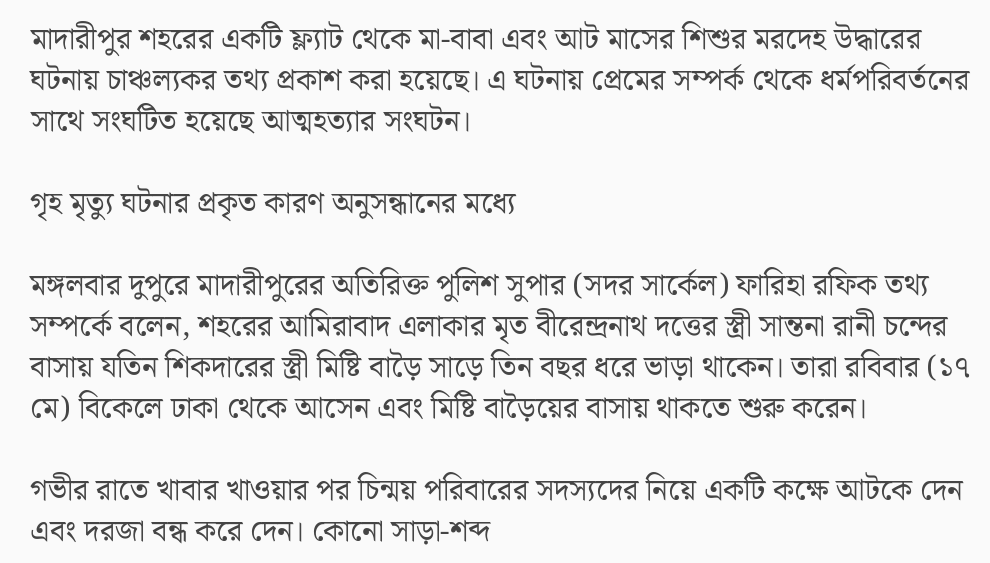মাদারীপুর শহরের একটি ফ্ল্যাট থেকে মা-বাবা এবং আট মাসের শিশুর মরদেহ উদ্ধারের ঘটনায় চাঞ্চল্যকর তথ্য প্রকাশ করা হয়েছে। এ ঘটনায় প্রেমের সম্পর্ক থেকে ধর্মপরিবর্তনের সাথে সংঘটিত হয়েছে আত্মহত্যার সংঘটন।

গৃহ মৃত্যু ঘটনার প্রকৃত কারণ অনুসন্ধানের মধ্যে

মঙ্গলবার দুপুরে মাদারীপুরের অতিরিক্ত পুলিশ সুপার (সদর সার্কেল) ফারিহা রফিক তথ্য সম্পর্কে বলেন, শহরের আমিরাবাদ এলাকার মৃত বীরেন্দ্রনাথ দত্তের স্ত্রী সান্তনা রানী চন্দের বাসায় যতিন শিকদারের স্ত্রী মিষ্টি বাড়ৈ সাড়ে তিন বছর ধরে ভাড়া থাকেন। তারা রবিবার (১৭ মে) বিকেলে ঢাকা থেকে আসেন এবং মিষ্টি বাড়ৈয়ের বাসায় থাকতে শুরু করেন।

গভীর রাতে খাবার খাওয়ার পর চিন্ময় পরিবারের সদস্যদের নিয়ে একটি কক্ষে আটকে দেন এবং দরজা বন্ধ করে দেন। কোনো সাড়া-শব্দ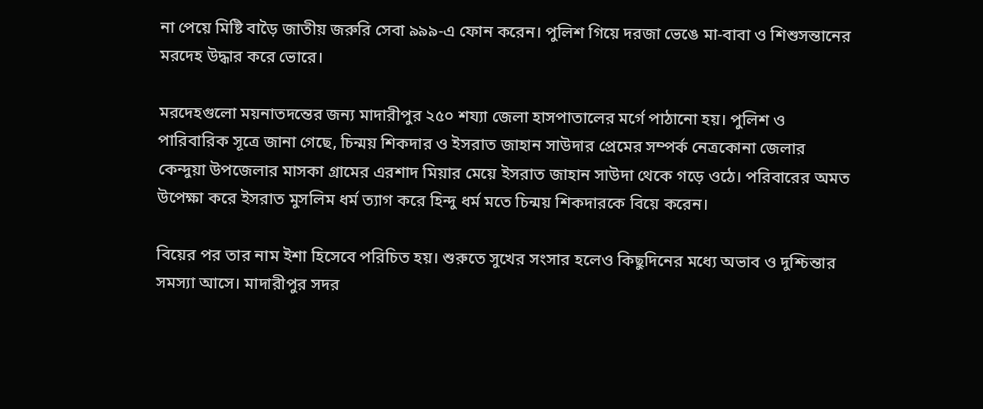না পেয়ে মিষ্টি বাড়ৈ জাতীয় জরুরি সেবা ৯৯৯-এ ফোন করেন। পুলিশ গিয়ে দরজা ভেঙে মা-বাবা ও শিশুসন্তানের মরদেহ উদ্ধার করে ভোরে।

মরদেহগুলো ময়নাতদন্তের জন্য মাদারীপুর ২৫০ শয্যা জেলা হাসপাতালের মর্গে পাঠানো হয়। পুলিশ ও পারিবারিক সূত্রে জানা গেছে, চিন্ময় শিকদার ও ইসরাত জাহান সাউদার প্রেমের সম্পর্ক নেত্রকোনা জেলার কেন্দুয়া উপজেলার মাসকা গ্রামের এরশাদ মিয়ার মেয়ে ইসরাত জাহান সাউদা থেকে গড়ে ওঠে। পরিবারের অমত উপেক্ষা করে ইসরাত মুসলিম ধর্ম ত্যাগ করে হিন্দু ধর্ম মতে চিন্ময় শিকদারকে বিয়ে করেন।

বিয়ের পর তার নাম ইশা হিসেবে পরিচিত হয়। শুরুতে সুখের সংসার হলেও কিছুদিনের মধ্যে অভাব ও দুশ্চিন্তার সমস্যা আসে। মাদারীপুর সদর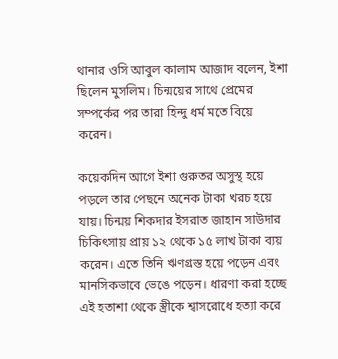থানার ওসি আবুল কালাম আজাদ বলেন, ইশা ছিলেন মুসলিম। চিন্ময়ের সাথে প্রেমের সম্পর্কের পর তারা হিন্দু ধর্ম মতে বিয়ে করেন।

কয়েকদিন আগে ইশা গুরুতর অসুস্থ হয়ে পড়লে তার পেছনে অনেক টাকা খরচ হয়ে যায়। চিন্ময় শিকদার ইসরাত জাহান সাউদার চিকিৎসায় প্রায় ১২ থেকে ১৫ লাখ টাকা ব্যয় করেন। এতে তিনি ঋণগ্রস্ত হয়ে পড়েন এবং মানসিকভাবে ভেঙে পড়েন। ধারণা করা হচ্ছে এই হতাশা থেকে স্ত্রীকে শ্বাসরোধে হত্যা করে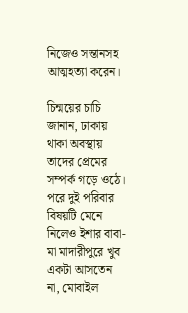নিজেও সন্তানসহ আত্মহত্যা করেন।

চিন্ময়ের চাচি জানান, ঢাকায় থাকা অবস্থায় তাদের প্রেমের সম্পর্ক গড়ে ওঠে। পরে দুই পরিবার বিষয়টি মেনে নিলেও ইশার বাবা-মা মাদারীপুরে খুব একটা আসতেন না, মোবাইল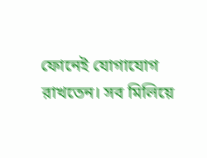ফোনেই যোগাযোগ রাখতেন। সব মিলিয়ে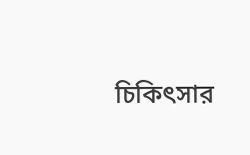চিকিৎসার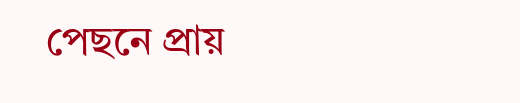পেছনে প্রায়